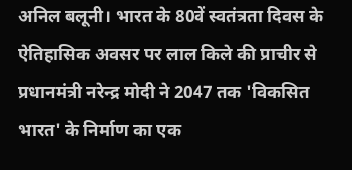अनिल बलूनी। भारत के 80वें स्वतंत्रता दिवस के ऐतिहासिक अवसर पर लाल किले की प्राचीर से प्रधानमंत्री नरेन्द्र मोदी ने 2047 तक 'विकसित भारत' के निर्माण का एक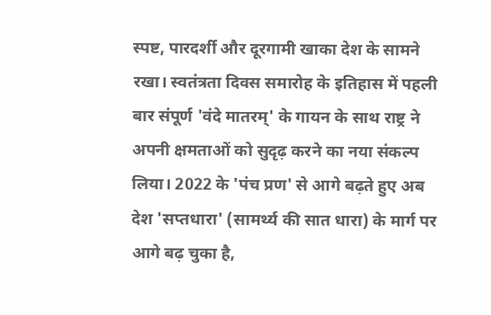स्पष्ट, पारदर्शी और दूरगामी खाका देश के सामने रखा। स्वतंत्रता दिवस समारोह के इतिहास में पहली बार संपूर्ण 'वंदे मातरम्' के गायन के साथ राष्ट्र ने अपनी क्षमताओं को सुदृढ़ करने का नया संकल्प लिया। 2022 के 'पंच प्रण' से आगे बढ़ते हुए अब देश 'सप्तधारा' (सामर्थ्य की सात धारा) के मार्ग पर आगे बढ़ चुका है,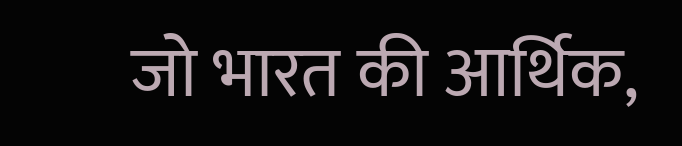जो भारत की आर्थिक,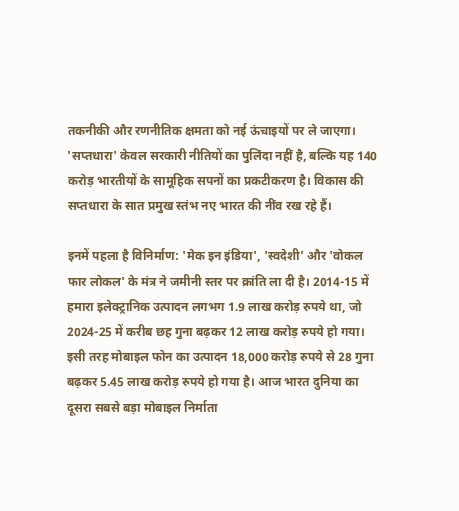तकनीकी और रणनीतिक क्षमता को नई ऊंचाइयों पर ले जाएगा। 'सप्तधारा' केवल सरकारी नीतियों का पुलिंदा नहीं है, बल्कि यह 140 करोड़ भारतीयों के सामूहिक सपनों का प्रकटीकरण है। विकास की सप्तधारा के सात प्रमुख स्तंभ नए भारत की नींव रख रहे हैं।

इनमें पहला है विनिर्माण: 'मेक इन इंडिया', 'स्वदेशी' और 'वोकल फार लोकल' के मंत्र ने जमीनी स्तर पर क्रांति ला दी है। 2014-15 में हमारा इलेक्ट्रानिक उत्पादन लगभग 1.9 लाख करोड़ रुपये था, जो 2024-25 में करीब छह गुना बढ़कर 12 लाख करोड़ रुपये हो गया। इसी तरह मोबाइल फोन का उत्पादन 18,000 करोड़ रुपये से 28 गुना बढ़कर 5.45 लाख करोड़ रुपये हो गया है। आज भारत दुनिया का दूसरा सबसे बड़ा मोबाइल निर्माता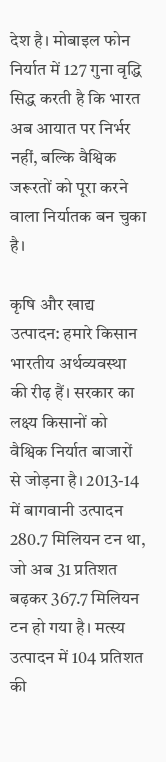देश है। मोबाइल फोन निर्यात में 127 गुना वृद्धि सिद्ध करती है कि भारत अब आयात पर निर्भर नहीं, बल्कि वैश्विक जरूरतों को पूरा करने वाला निर्यातक बन चुका है।

कृषि और खाद्य उत्पादन: हमारे किसान भारतीय अर्थव्यवस्था की रीढ़ हैं। सरकार का लक्ष्य किसानों को वैश्विक निर्यात बाजारों से जोड़ना है। 2013-14 में बागवानी उत्पादन 280.7 मिलियन टन था, जो अब 31 प्रतिशत बढ़कर 367.7 मिलियन टन हो गया है। मत्स्य उत्पादन में 104 प्रतिशत की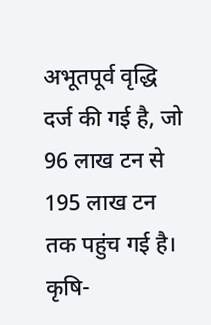अभूतपूर्व वृद्धि दर्ज की गई है, जो 96 लाख टन से 195 लाख टन तक पहुंच गई है। कृषि-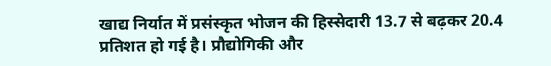खाद्य निर्यात में प्रसंस्कृत भोजन की हिस्सेदारी 13.7 से बढ़कर 20.4 प्रतिशत हो गई है। प्रौद्योगिकी और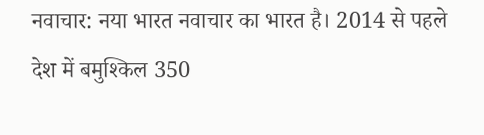नवाचार: नया भारत नवाचार का भारत है। 2014 से पहले देश में बमुश्किल 350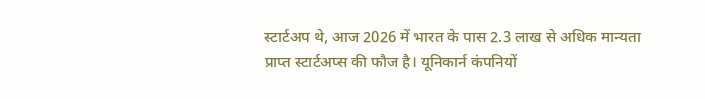स्टार्टअप थे, आज 2026 में भारत के पास 2.3 लाख से अधिक मान्यता प्राप्त स्टार्टअप्स की फौज है। यूनिकार्न कंपनियों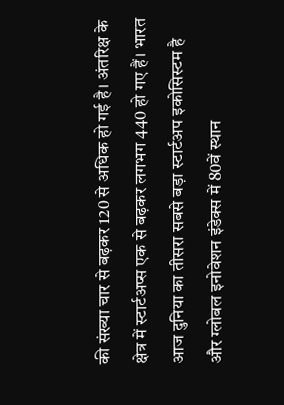की संख्या चार से बढ़कर 120 से अधिक हो गई है। अंतरिक्ष के क्षेत्र में स्टार्टअप्स एक से बढ़कर लगभग 440 हो गए हैं। भारत आज दुनिया का तीसरा सबसे बड़ा स्टार्टअप इकोसिस्टम है और ग्लोबल इनोवेशन इंडेक्स में 80वें स्थान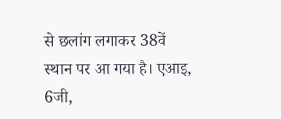से छलांग लगाकर 38वें स्थान पर आ गया है। एआइ, 6जी,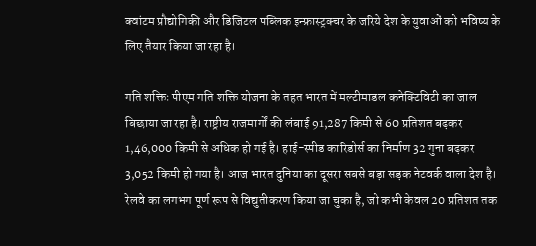क्वांटम प्रौद्योगिकी और डिजिटल पब्लिक इन्फ्रास्ट्रक्चर के जरिये देश के युवाओं को भविष्य के लिए तैयार किया जा रहा है।

गति शक्तिः पीएम गति शक्ति योजना के तहत भारत में मल्टीमाडल कनेक्टिविटी का जाल बिछाया जा रहा है। राष्ट्रीय राजमार्गों की लंबाई 91,287 किमी से 60 प्रतिशत बढ़कर 1,46,000 किमी से अधिक हो गई है। हाई-स्पीड कारिडोर्स का निर्माण 32 गुना बढ़कर 3,052 किमी हो गया है। आज भारत दुनिया का दूसरा सबसे बड़ा सड़क नेटवर्क वाला देश है। रेलवे का लगभग पूर्ण रूप से विद्युतीकरण किया जा चुका है, जो कभी केवल 20 प्रतिशत तक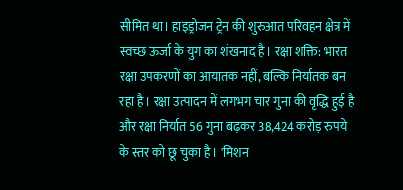सीमित था। हाइड्रोजन ट्रेन की शुरुआत परिवहन क्षेत्र में स्वच्छ ऊर्जा के युग का शंखनाद है। रक्षा शक्ति: भारत रक्षा उपकरणों का आयातक नहीं, बल्कि निर्यातक बन रहा है। रक्षा उत्पादन में लगभग चार गुना की वृद्धि हुई है और रक्षा निर्यात 56 गुना बढ़कर 38,424 करोड़ रुपये के स्तर को छू चुका है। 'मिशन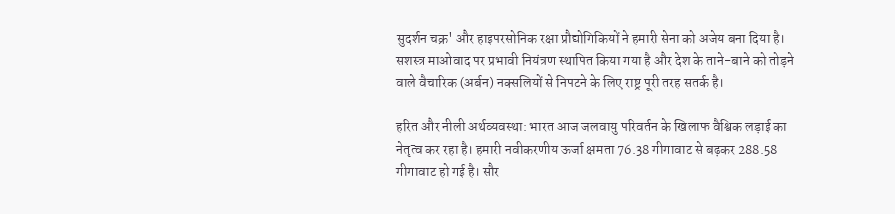सुदर्शन चक्र' और हाइपरसोनिक रक्षा प्रौद्योगिकियों ने हमारी सेना को अजेय बना दिया है। सशस्त्र माओवाद पर प्रभावी नियंत्रण स्थापित किया गया है और देश के ताने-बाने को तोड़ने वाले वैचारिक (अर्बन) नक्सलियों से निपटने के लिए राष्ट्र पूरी तरह सतर्क है।

हरित और नीली अर्थव्यवस्था: भारत आज जलवायु परिवर्तन के खिलाफ वैश्विक लड़ाई का नेतृत्व कर रहा है। हमारी नवीकरणीय ऊर्जा क्षमता 76.38 गीगावाट से बढ़कर 288.58 गीगावाट हो गई है। सौर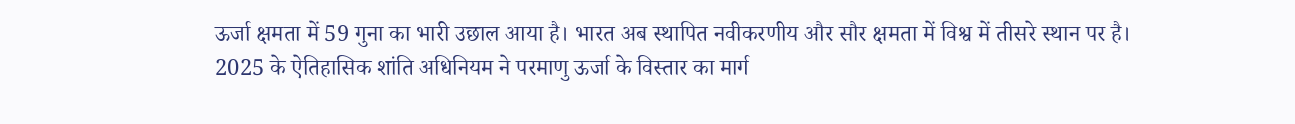ऊर्जा क्षमता में 59 गुना का भारी उछाल आया है। भारत अब स्थापित नवीकरणीय और सौर क्षमता में विश्व में तीसरे स्थान पर है। 2025 के ऐतिहासिक शांति अधिनियम ने परमाणु ऊर्जा के विस्तार का मार्ग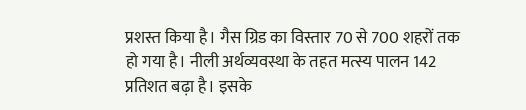प्रशस्त किया है। गैस ग्रिड का विस्तार 70 से 700 शहरों तक हो गया है। नीली अर्थव्यवस्था के तहत मत्स्य पालन 142 प्रतिशत बढ़ा है। इसके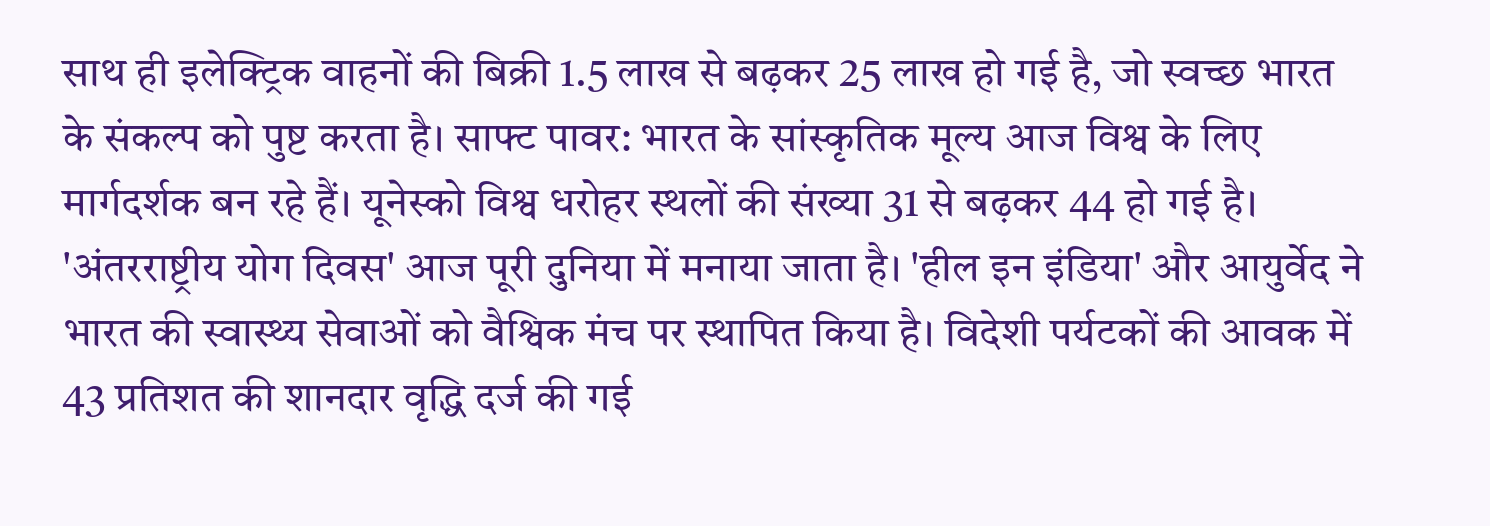साथ ही इलेक्ट्रिक वाहनों की बिक्री 1.5 लाख से बढ़कर 25 लाख हो गई है, जो स्वच्छ भारत के संकल्प को पुष्ट करता है। साफ्ट पावर: भारत के सांस्कृतिक मूल्य आज विश्व के लिए मार्गदर्शक बन रहे हैं। यूनेस्को विश्व धरोहर स्थलों की संख्या 31 से बढ़कर 44 हो गई है। 'अंतरराष्ट्रीय योग दिवस' आज पूरी दुनिया में मनाया जाता है। 'हील इन इंडिया' और आयुर्वेद ने भारत की स्वास्थ्य सेवाओं को वैश्विक मंच पर स्थापित किया है। विदेशी पर्यटकों की आवक में 43 प्रतिशत की शानदार वृद्धि दर्ज की गई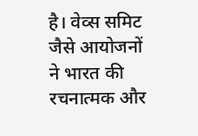है। वेव्स समिट जैसे आयोजनों ने भारत की रचनात्मक और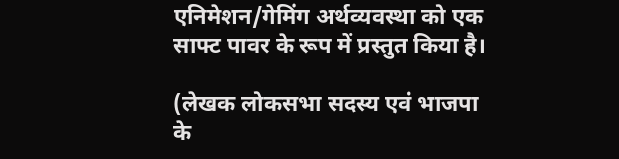एनिमेशन/गेमिंग अर्थव्यवस्था को एक साफ्ट पावर के रूप में प्रस्तुत किया है।

(लेखक लोकसभा सदस्य एवं भाजपा के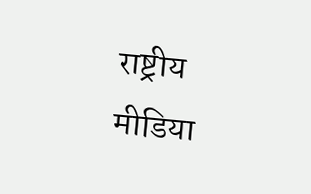राष्ट्रीय मीडिया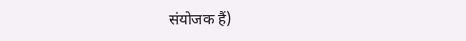संयोजक हैं)